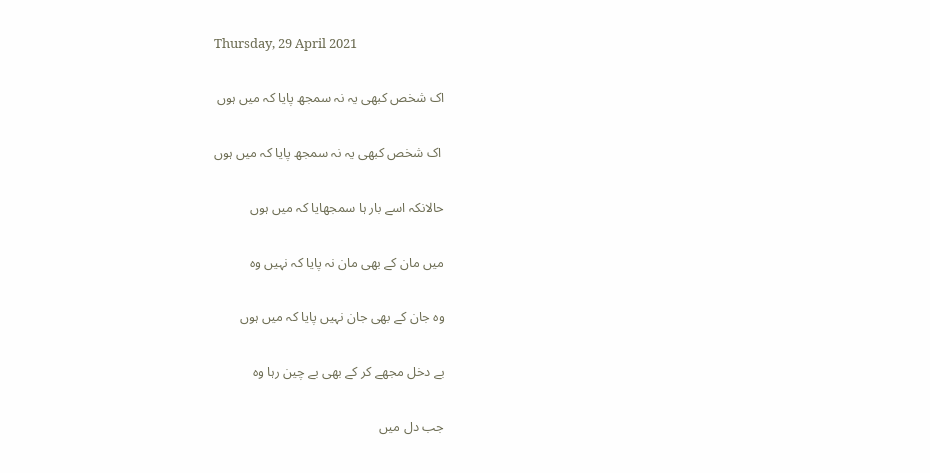Thursday, 29 April 2021

اک شخص کبھی یہ نہ سمجھ پایا کہ میں ہوں

 اک شخص کبھی یہ نہ سمجھ پایا کہ میں ہوں

حالانکہ اسے بار ہا سمجھایا کہ میں ہوں

میں مان کے بھی مان نہ پایا کہ نہیں وہ

وہ جان کے بھی جان نہیں پایا کہ میں ہوں

بے دخل مجھے کر کے بھی بے چین رہا وہ

جب دل میں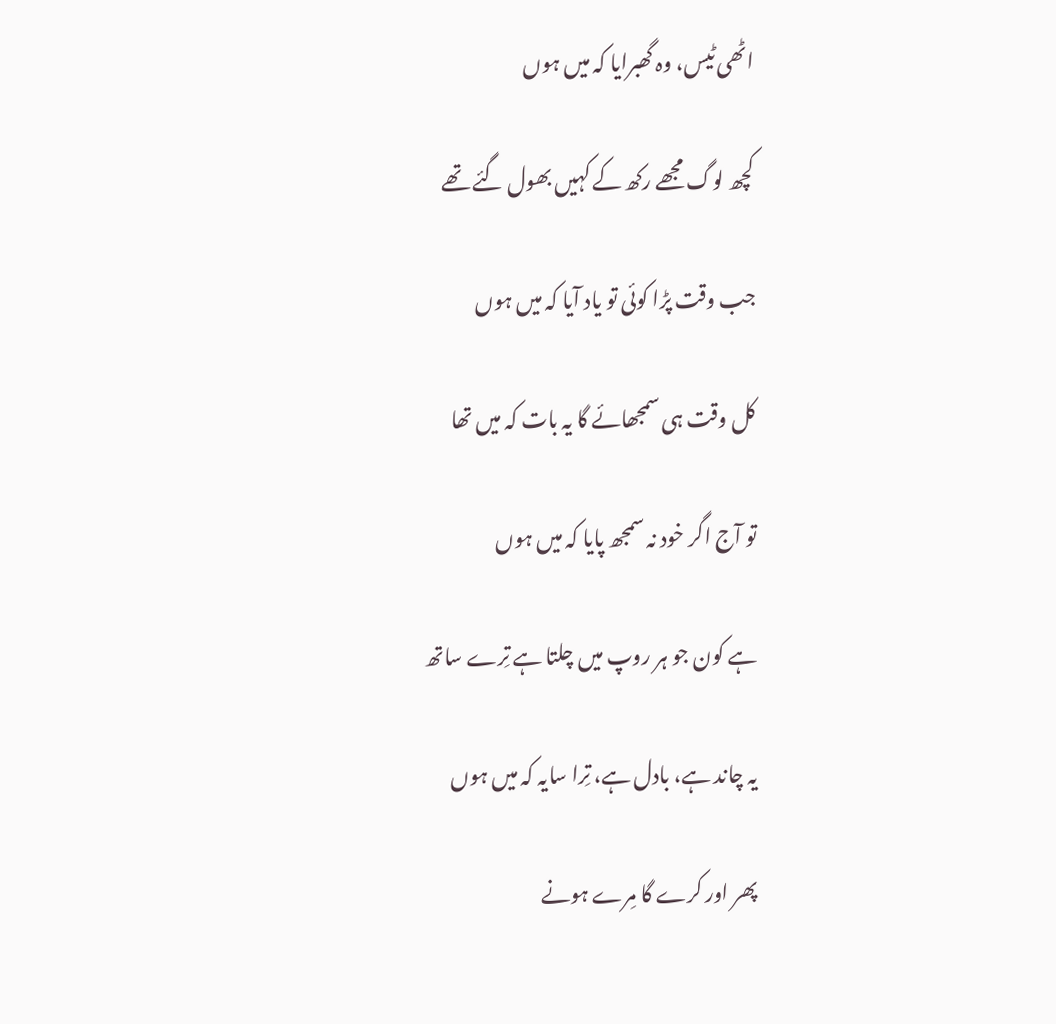اٹھی ٹیس، وہ گھبرایا کہ میں ہوں

کچھ لوگ مجھے رکھ کے کہیں بھول گئے تھے

جب وقت پڑا کوئی تو یاد آیا کہ میں ہوں

کل وقت ہی سمجھائے گا یہ بات کہ میں تھا

تو آج اگر خود نہ سمجھ پایا کہ میں ہوں

ہے کون جو ہر روپ میں چلتا ہے تِرے ساتھ

یہ چاند ہے، بادل ہے، تِرا سایہ کہ میں ہوں

پھر اور کرے گا مِرے ہونے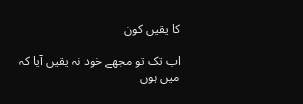کا یقیں کون

اب تک تو مجھے خود نہ یقیں آیا کہ میں ہوں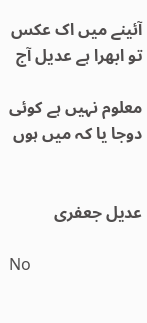آئینے میں اک عکس تو ابھرا ہے عدیل آج

معلوم نہیں ہے کوئی دوجا یا کہ میں ہوں


عدیل جعفری

No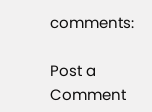comments:

Post a Comment